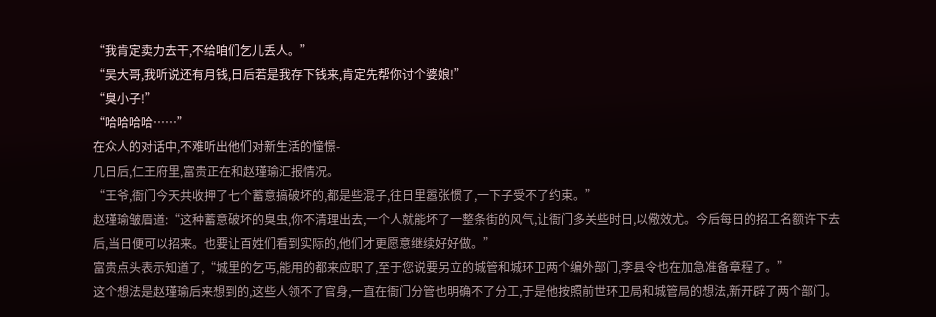“我肯定卖力去干,不给咱们乞儿丢人。”
“吴大哥,我听说还有月钱,日后若是我存下钱来,肯定先帮你讨个婆娘!”
“臭小子!”
“哈哈哈哈……”
在众人的对话中,不难听出他们对新生活的憧憬-
几日后,仁王府里,富贵正在和赵瑾瑜汇报情况。
“王爷,衙门今天共收押了七个蓄意搞破坏的,都是些混子,往日里嚣张惯了,一下子受不了约束。”
赵瑾瑜皱眉道:“这种蓄意破坏的臭虫,你不清理出去,一个人就能坏了一整条街的风气,让衙门多关些时日,以儆效尤。今后每日的招工名额许下去后,当日便可以招来。也要让百姓们看到实际的,他们才更愿意继续好好做。”
富贵点头表示知道了,“城里的乞丐,能用的都来应职了,至于您说要另立的城管和城环卫两个编外部门,李县令也在加急准备章程了。”
这个想法是赵瑾瑜后来想到的,这些人领不了官身,一直在衙门分管也明确不了分工,于是他按照前世环卫局和城管局的想法,新开辟了两个部门。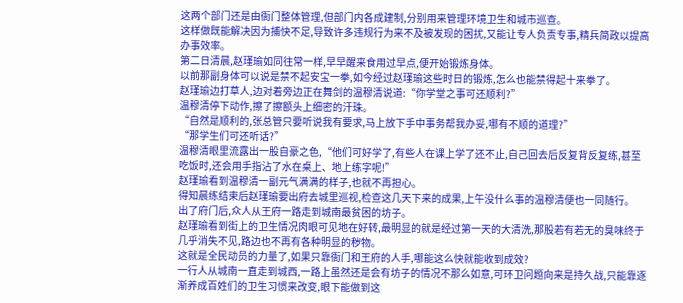这两个部门还是由衙门整体管理,但部门内各成建制,分别用来管理环境卫生和城市巡查。
这样做既能解决因为捕快不足,导致许多违规行为来不及被发现的困扰,又能让专人负责专事,精兵简政以提高办事效率。
第二日清晨,赵瑾瑜如同往常一样,早早醒来食用过早点,便开始锻炼身体。
以前那副身体可以说是禁不起安宝一拳,如今经过赵瑾瑜这些时日的锻炼,怎么也能禁得起十来拳了。
赵瑾瑜边打草人,边对着旁边正在舞剑的温穆清说道:“你学堂之事可还顺利?”
温穆清停下动作,擦了擦额头上细密的汗珠。
“自然是顺利的,张总管只要听说我有要求,马上放下手中事务帮我办妥,哪有不顺的道理?”
“那学生们可还听话?”
温穆清眼里流露出一股自豪之色,“他们可好学了,有些人在课上学了还不止,自己回去后反复背反复练,甚至吃饭时,还会用手指沾了水在桌上、地上练字呢!”
赵瑾瑜看到温穆清一副元气满满的样子,也就不再担心。
得知晨练结束后赵瑾瑜要出府去城里巡视,检查这几天下来的成果,上午没什么事的温穆清便也一同随行。
出了府门后,众人从王府一路走到城南最贫困的坊子。
赵瑾瑜看到街上的卫生情况肉眼可见地在好转,最明显的就是经过第一天的大清洗,那股若有若无的臭味终于几乎消失不见,路边也不再有各种明显的秽物。
这就是全民动员的力量了,如果只靠衙门和王府的人手,哪能这么快就能收到成效?
一行人从城南一直走到城西,一路上虽然还是会有坊子的情况不那么如意,可环卫问题向来是持久战,只能靠逐渐养成百姓们的卫生习惯来改变,眼下能做到这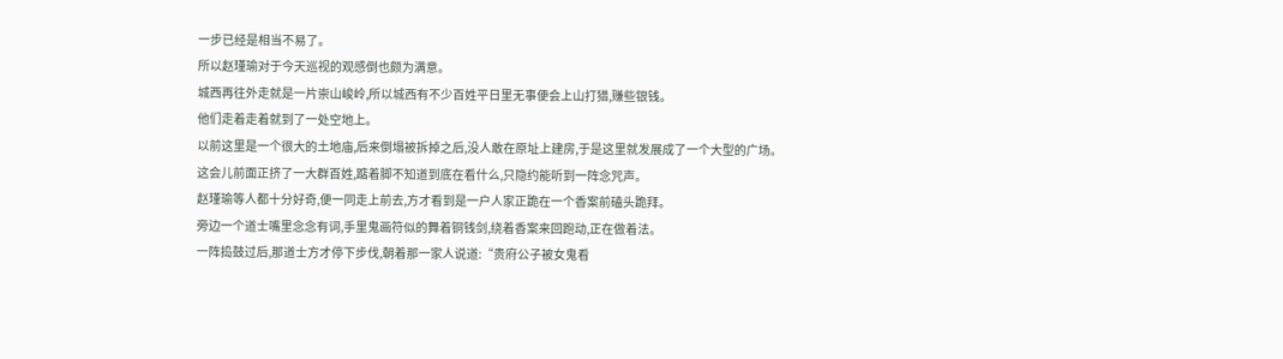一步已经是相当不易了。
所以赵瑾瑜对于今天巡视的观感倒也颇为满意。
城西再往外走就是一片崇山峻岭,所以城西有不少百姓平日里无事便会上山打猎,赚些银钱。
他们走着走着就到了一处空地上。
以前这里是一个很大的土地庙,后来倒塌被拆掉之后,没人敢在原址上建房,于是这里就发展成了一个大型的广场。
这会儿前面正挤了一大群百姓,踮着脚不知道到底在看什么,只隐约能听到一阵念咒声。
赵瑾瑜等人都十分好奇,便一同走上前去,方才看到是一户人家正跪在一个香案前磕头跪拜。
旁边一个道士嘴里念念有词,手里鬼画符似的舞着铜钱剑,绕着香案来回跑动,正在做着法。
一阵捣鼓过后,那道士方才停下步伐,朝着那一家人说道:“贵府公子被女鬼看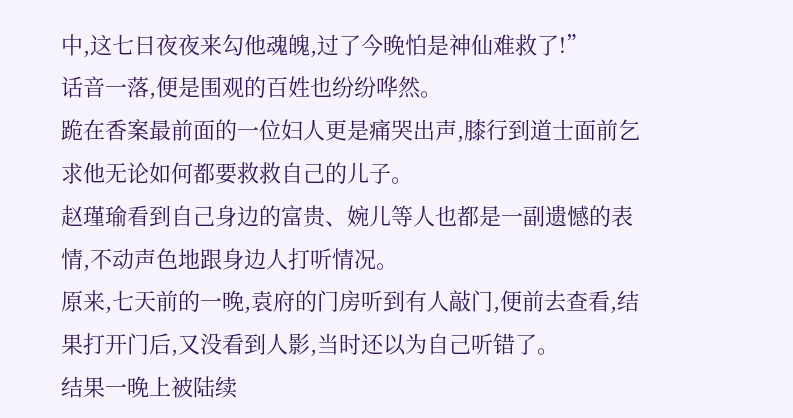中,这七日夜夜来勾他魂魄,过了今晚怕是神仙难救了!”
话音一落,便是围观的百姓也纷纷哗然。
跪在香案最前面的一位妇人更是痛哭出声,膝行到道士面前乞求他无论如何都要救救自己的儿子。
赵瑾瑜看到自己身边的富贵、婉儿等人也都是一副遗憾的表情,不动声色地跟身边人打听情况。
原来,七天前的一晚,袁府的门房听到有人敲门,便前去查看,结果打开门后,又没看到人影,当时还以为自己听错了。
结果一晚上被陆续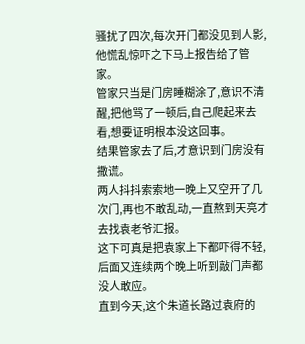骚扰了四次,每次开门都没见到人影,他慌乱惊吓之下马上报告给了管家。
管家只当是门房睡糊涂了,意识不清醒,把他骂了一顿后,自己爬起来去看,想要证明根本没这回事。
结果管家去了后,才意识到门房没有撒谎。
两人抖抖索索地一晚上又空开了几次门,再也不敢乱动,一直熬到天亮才去找袁老爷汇报。
这下可真是把袁家上下都吓得不轻,后面又连续两个晚上听到敲门声都没人敢应。
直到今天,这个朱道长路过袁府的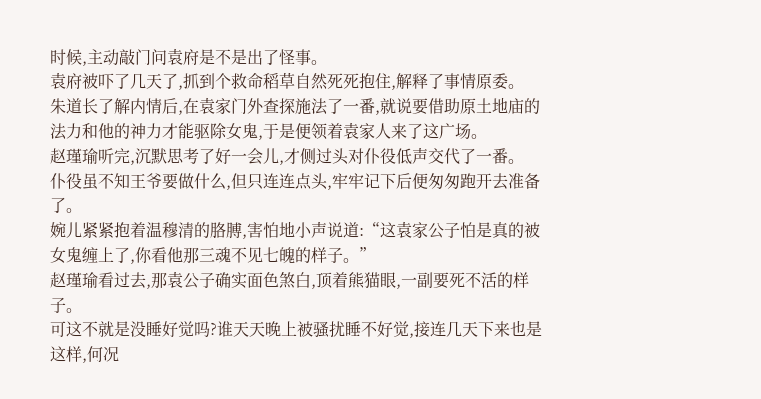时候,主动敲门问袁府是不是出了怪事。
袁府被吓了几天了,抓到个救命稻草自然死死抱住,解释了事情原委。
朱道长了解内情后,在袁家门外查探施法了一番,就说要借助原土地庙的法力和他的神力才能驱除女鬼,于是便领着袁家人来了这广场。
赵瑾瑜听完,沉默思考了好一会儿,才侧过头对仆役低声交代了一番。
仆役虽不知王爷要做什么,但只连连点头,牢牢记下后便匆匆跑开去准备了。
婉儿紧紧抱着温穆清的胳膊,害怕地小声说道:“这袁家公子怕是真的被女鬼缠上了,你看他那三魂不见七魄的样子。”
赵瑾瑜看过去,那袁公子确实面色煞白,顶着熊猫眼,一副要死不活的样子。
可这不就是没睡好觉吗?谁天天晚上被骚扰睡不好觉,接连几天下来也是这样,何况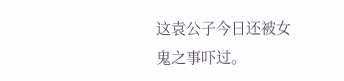这袁公子今日还被女鬼之事吓过。